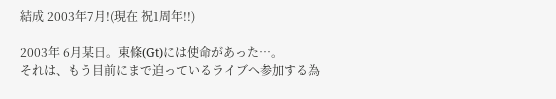結成 2003年7月!(現在 祝1周年!!)

2003年 6月某日。東條(Gt)には使命があった…。
それは、もう目前にまで迫っているライブへ参加する為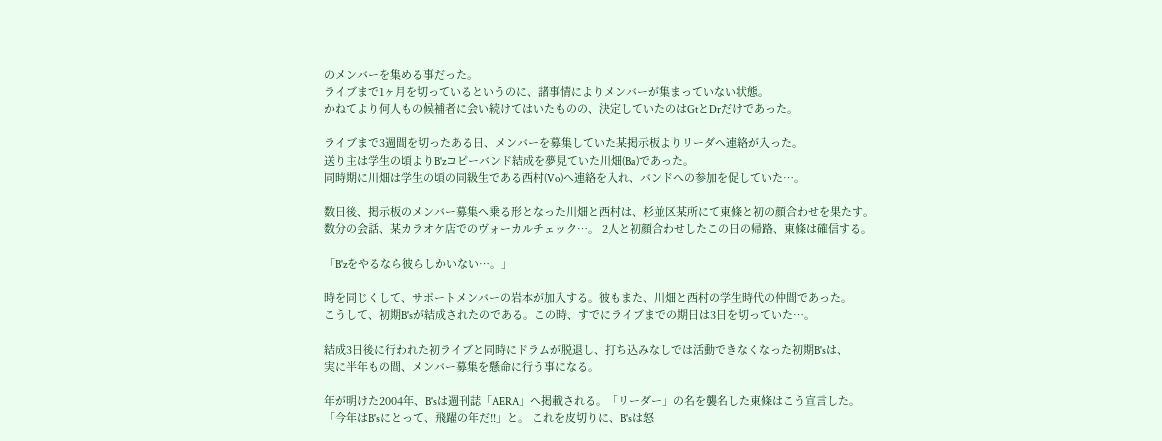のメンバーを集める事だった。
ライブまで1ヶ月を切っているというのに、諸事情によりメンバーが集まっていない状態。
かねてより何人もの候補者に会い続けてはいたものの、決定していたのはGtとDrだけであった。

ライブまで3週間を切ったある日、メンバーを募集していた某掲示板よりリーダへ連絡が入った。
送り主は学生の頃よりB'zコピーバンド結成を夢見ていた川畑(Ba)であった。
同時期に川畑は学生の頃の同級生である西村(Vo)へ連絡を入れ、バンドへの参加を促していた…。

数日後、掲示板のメンバー募集へ乗る形となった川畑と西村は、杉並区某所にて東條と初の顔合わせを果たす。
数分の会話、某カラオケ店でのヴォーカルチェック…。 2人と初顔合わせしたこの日の帰路、東條は確信する。

「B'zをやるなら彼らしかいない…。」

時を同じくして、サポートメンバーの岩本が加入する。彼もまた、川畑と西村の学生時代の仲間であった。
こうして、初期B'sが結成されたのである。この時、すでにライブまでの期日は3日を切っていた…。

結成3日後に行われた初ライブと同時にドラムが脱退し、打ち込みなしでは活動できなくなった初期B'sは、
実に半年もの間、メンバー募集を懸命に行う事になる。

年が明けた2004年、B'sは週刊誌「AERA」へ掲載される。「リーダー」の名を襲名した東條はこう宣言した。
「今年はB'sにとって、飛躍の年だ!!」と。 これを皮切りに、B'sは怒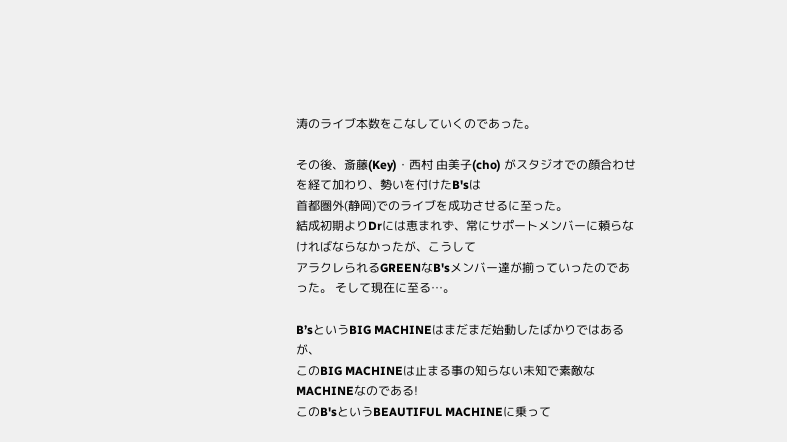涛のライブ本数をこなしていくのであった。

その後、斎藤(Key)・西村 由美子(cho) がスタジオでの顔合わせを経て加わり、勢いを付けたB'sは
首都圏外(静岡)でのライブを成功させるに至った。
結成初期よりDrには恵まれず、常にサポートメンバーに頼らなければならなかったが、こうして
アラクレられるGREENなB'sメンバー達が揃っていったのであった。 そして現在に至る…。

B’sというBIG MACHINEはまだまだ始動したばかりではあるが、
このBIG MACHINEは止まる事の知らない未知で素敵なMACHINEなのである!
このB'sというBEAUTIFUL MACHINEに乗って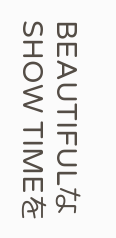BEAUTIFULなSHOW TIMEを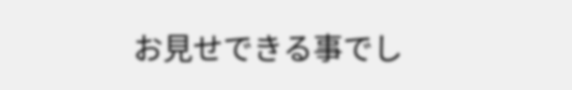お見せできる事でし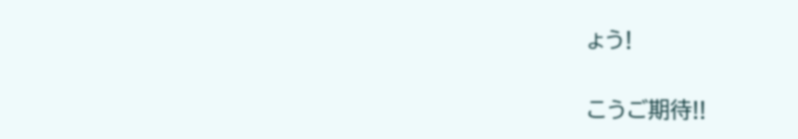ょう!

こうご期待!!